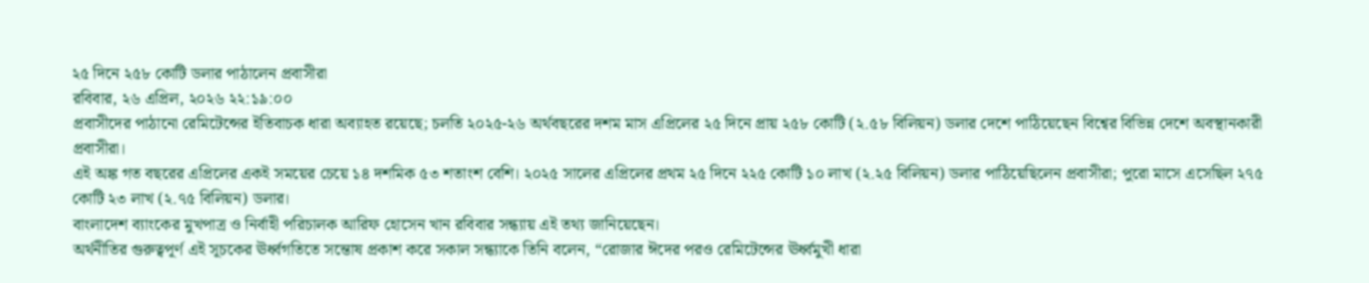২৫ দিনে ২৫৮ কোটি ডলার পাঠালেন প্রবাসীরা
রবিবার, ২৬ এপ্রিল, ২০২৬ ২২:১৯:০০
প্রবাসীদের পাঠানো রেমিটেন্সের ইতিবাচক ধারা অব্যাহত রয়েছে; চলতি ২০২৫-২৬ অর্থবছরের দশম মাস এপ্রিলের ২৫ দিনে প্রায় ২৫৮ কোটি (২.৫৮ বিলিয়ন) ডলার দেশে পাঠিয়েছেন বিশ্বের বিভিন্ন দেশে অবস্থানকারী প্রবাসীরা।
এই অঙ্ক গত বছরের এপ্রিলের একই সময়ের চেয়ে ১৪ দশমিক ৫৩ শতাংশ বেশি। ২০২৫ সালের এপ্রিলের প্রথম ২৫ দিনে ২২৫ কোটি ১০ লাখ (২.২৫ বিলিয়ন) ডলার পাঠিয়েছিলেন প্রবাসীরা; পুরো মাসে এসেছিল ২৭৫ কোটি ২৩ লাখ (২.৭৫ বিলিয়ন) ডলার।
বাংলাদেশ ব্যাংকের মুখপাত্র ও নির্বাহী পরিচালক আরিফ হোসেন খান রবিবার সন্ধ্যায় এই তথ্য জানিয়েছেন।
অর্থনীতির গুরুত্বপূর্ণ এই সূচকের ঊর্ধ্বগতিতে সন্তোষ প্রকাশ করে সকাল সন্ধ্যাকে তিনি বলেন, “রোজার ঈদের পরও রেমিটেন্সের ঊর্ধ্বমুখী ধারা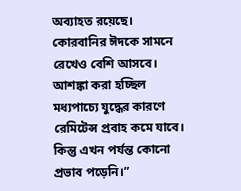অব্যাহত রয়েছে। কোরবানির ঈদকে সামনে রেখেও বেশি আসবে। আশঙ্কা করা হচ্ছিল মধ্যপাচ্যে যুদ্ধের কারণে রেমিটেন্স প্রবাহ কমে যাবে। কিন্তু এখন পর্যন্ত কোনো প্রভাব পড়েনি।”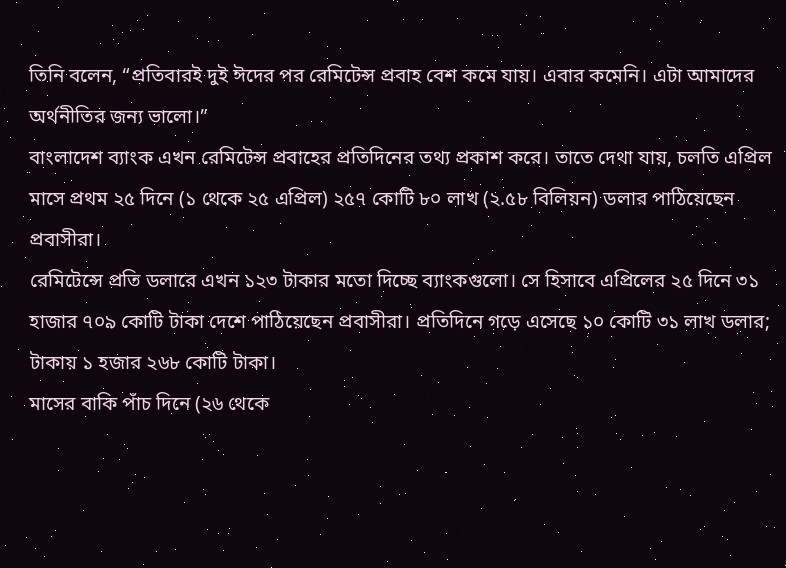তিনি বলেন, “প্রতিবারই দুই ঈদের পর রেমিটেন্স প্রবাহ বেশ কমে যায়। এবার কমেনি। এটা আমাদের অর্থনীতির জন্য ভালো।”
বাংলাদেশ ব্যাংক এখন রেমিটেন্স প্রবাহের প্রতিদিনের তথ্য প্রকাশ করে। তাতে দেথা যায়, চলতি এপ্রিল মাসে প্রথম ২৫ দিনে (১ থেকে ২৫ এপ্রিল) ২৫৭ কোটি ৮০ লাখ (২.৫৮ বিলিয়ন) ডলার পাঠিয়েছেন প্রবাসীরা।
রেমিটেন্সে প্রতি ডলারে এখন ১২৩ টাকার মতো দিচ্ছে ব্যাংকগুলো। সে হিসাবে এপ্রিলের ২৫ দিনে ৩১ হাজার ৭০৯ কোটি টাকা দেশে পাঠিয়েছেন প্রবাসীরা। প্রতিদিনে গড়ে এসেছে ১০ কোটি ৩১ লাখ ডলার; টাকায় ১ হজার ২৬৮ কোটি টাকা।
মাসের বাকি পাঁচ দিনে (২৬ থেকে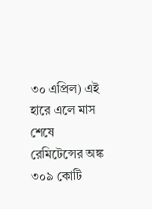৩০ এপ্রিল) এই হারে এলে মাস শেষে রেমিটেন্সের অঙ্ক ৩০৯ কোটি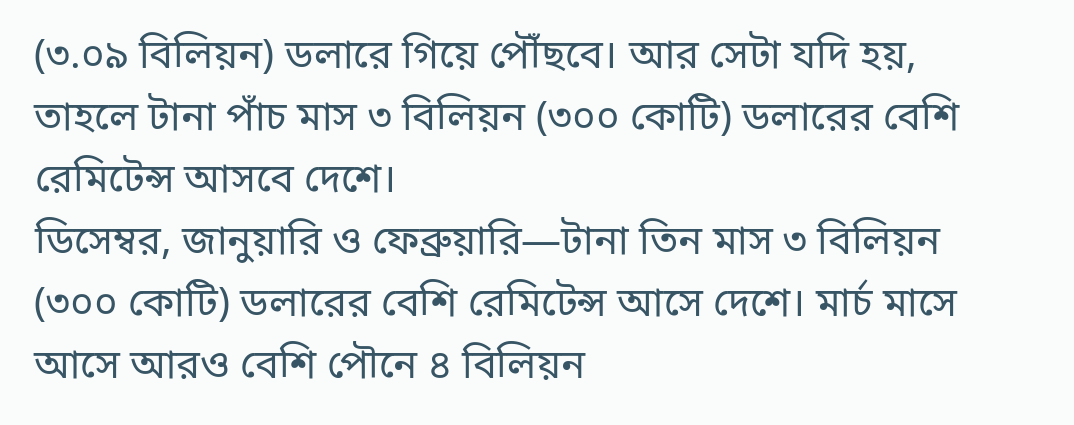(৩.০৯ বিলিয়ন) ডলারে গিয়ে পৌঁছবে। আর সেটা যদি হয়, তাহলে টানা পাঁচ মাস ৩ বিলিয়ন (৩০০ কোটি) ডলারের বেশি রেমিটেন্স আসবে দেশে।
ডিসেম্বর, জানুয়ারি ও ফেব্রুয়ারি—টানা তিন মাস ৩ বিলিয়ন (৩০০ কোটি) ডলারের বেশি রেমিটেন্স আসে দেশে। মার্চ মাসে আসে আরও বেশি পৌনে ৪ বিলিয়ন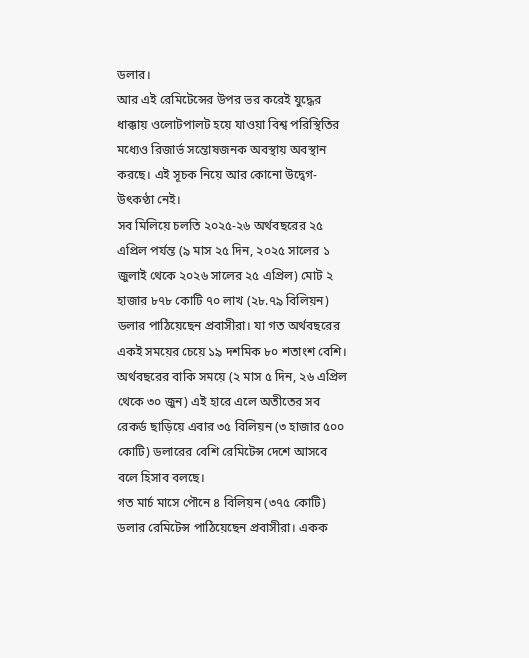ডলার।
আর এই রেমিটেন্সের উপর ভর করেই যুদ্ধের ধাক্কায় ওলোটপালট হয়ে যাওয়া বিশ্ব পরিস্থিতির মধ্যেও রিজার্ভ সন্তোষজনক অবস্থায় অবস্থান করছে। এই সূচক নিয়ে আর কোনো উদ্বেগ-উৎকণ্ঠা নেই।
সব মিলিয়ে চলতি ২০২৫-২৬ অর্থবছরের ২৫ এপ্রিল পর্যন্ত (৯ মাস ২৫ দিন, ২০২৫ সালের ১ জুলাই থেকে ২০২৬ সালের ২৫ এপ্রিল) মোট ২ হাজার ৮৭৮ কোটি ৭০ লাখ (২৮.৭৯ বিলিয়ন) ডলার পাঠিয়েছেন প্রবাসীরা। যা গত অর্থবছরের একই সময়ের চেয়ে ১৯ দশমিক ৮০ শতাংশ বেশি।
অর্থবছরের বাকি সময়ে (২ মাস ৫ দিন, ২৬ এপ্রিল থেকে ৩০ জুন) এই হারে এলে অতীতের সব রেকর্ড ছাড়িয়ে এবার ৩৫ বিলিয়ন (৩ হাজার ৫০০ কোটি) ডলারের বেশি রেমিটেন্স দেশে আসবে বলে হিসাব বলছে।
গত মার্চ মাসে পৌনে ৪ বিলিয়ন (৩৭৫ কোটি) ডলার রেমিটেন্স পাঠিয়েছেন প্রবাসীরা। একক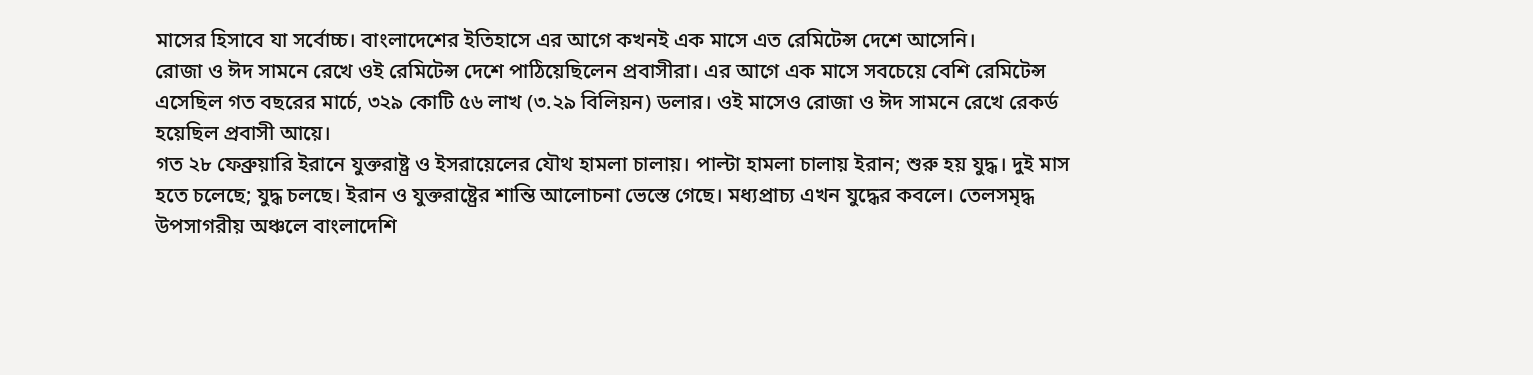মাসের হিসাবে যা সর্বোচ্চ। বাংলাদেশের ইতিহাসে এর আগে কখনই এক মাসে এত রেমিটেন্স দেশে আসেনি।
রোজা ও ঈদ সামনে রেখে ওই রেমিটেন্স দেশে পাঠিয়েছিলেন প্রবাসীরা। এর আগে এক মাসে সবচেয়ে বেশি রেমিটেন্স এসেছিল গত বছরের মার্চে, ৩২৯ কোটি ৫৬ লাখ (৩.২৯ বিলিয়ন) ডলার। ওই মাসেও রোজা ও ঈদ সামনে রেখে রেকর্ড হয়েছিল প্রবাসী আয়ে।
গত ২৮ ফেব্রুয়ারি ইরানে যুক্তরাষ্ট্র ও ইসরায়েলের যৌথ হামলা চালায়। পাল্টা হামলা চালায় ইরান; শুরু হয় যুদ্ধ। দুই মাস হতে চলেছে; যুদ্ধ চলছে। ইরান ও যুক্তরাষ্ট্রের শান্তি আলোচনা ভেস্তে গেছে। মধ্যপ্রাচ্য এখন যুদ্ধের কবলে। তেলসমৃদ্ধ উপসাগরীয় অঞ্চলে বাংলাদেশি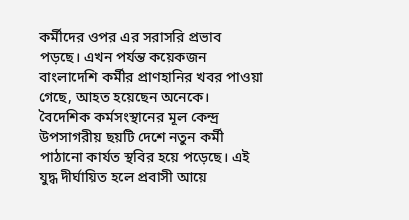কর্মীদের ওপর এর সরাসরি প্রভাব পড়ছে। এখন পর্যন্ত কয়েকজন বাংলাদেশি কর্মীর প্রাণহানির খবর পাওয়া গেছে, আহত হয়েছেন অনেকে।
বৈদেশিক কর্মসংস্থানের মূল কেন্দ্র উপসাগরীয় ছয়টি দেশে নতুন কর্মী পাঠানো কার্যত স্থবির হয়ে পড়েছে। এই যুদ্ধ দীর্ঘায়িত হলে প্রবাসী আয়ে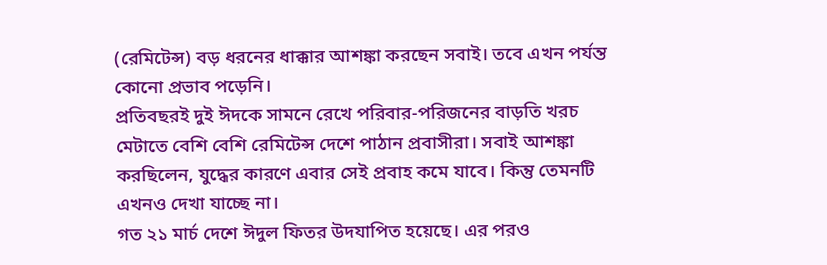(রেমিটেন্স) বড় ধরনের ধাক্কার আশঙ্কা করছেন সবাই। তবে এখন পর্যন্ত কোনো প্রভাব পড়েনি।
প্রতিবছরই দুই ঈদকে সামনে রেখে পরিবার-পরিজনের বাড়তি খরচ মেটাতে বেশি বেশি রেমিটেন্স দেশে পাঠান প্রবাসীরা। সবাই আশঙ্কা করছিলেন, যুদ্ধের কারণে এবার সেই প্রবাহ কমে যাবে। কিন্তু তেমনটি এখনও দেখা যাচ্ছে না।
গত ২১ মার্চ দেশে ঈদুল ফিতর উদযাপিত হয়েছে। এর পরও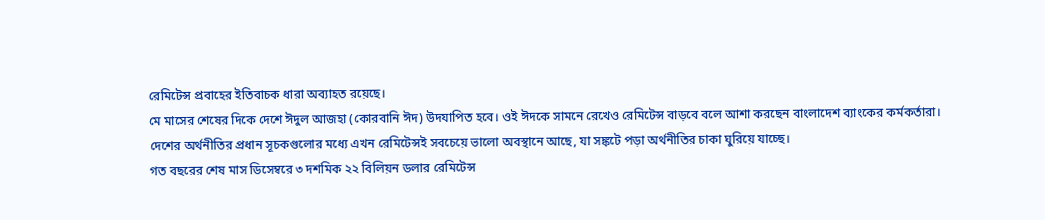রেমিটেন্স প্রবাহের ইতিবাচক ধারা অব্যাহত রয়েছে।
মে মাসের শেষের দিকে দেশে ঈদুল আজহা (কোরবানি ঈদ) উদযাপিত হবে। ওই ঈদকে সামনে রেখেও রেমিটেন্স বাড়বে বলে আশা করছেন বাংলাদেশ ব্যাংকের কর্মকর্তারা।
দেশের অর্থনীতির প্রধান সূচকগুলোর মধ্যে এখন রেমিটেন্সই সবচেয়ে ভালো অবস্থানে আছে, যা সঙ্কটে পড়া অর্থনীতির চাকা ঘুরিয়ে যাচ্ছে।
গত বছরের শেষ মাস ডিসেম্বরে ৩ দশমিক ২২ বিলিয়ন ডলার রেমিটেন্স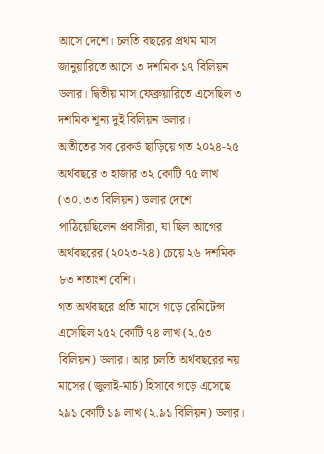আসে দেশে। চলতি বছরের প্রথম মাস জানুয়ারিতে আসে ৩ দশমিক ১৭ বিলিয়ন ডলার। দ্বিতীয় মাস ফেব্রুয়ারিতে এসেছিল ৩ দশমিক শূন্য দুই বিলিয়ন ডলার।
অতীতের সব রেকর্ড ছাড়িয়ে গত ২০২৪-২৫ অর্থবছরে ৩ হাজার ৩২ কোটি ৭৫ লাখ (৩০.৩৩ বিলিয়ন) ডলার দেশে পাঠিয়েছিলেন প্রবাসীরা, যা ছিল আগের অর্থবছরের (২০২৩-২৪) চেয়ে ২৬ দশমিক ৮৩ শতাংশ বেশি।
গত অর্থবছরে প্রতি মাসে গড়ে রেমিটেন্স এসেছিল ২৫২ কোটি ৭৪ লাখ (২.৫৩ বিলিয়ন) ডলার। আর চলতি অর্থবছরের নয় মাসের (জুলাই-মার্চ) হিসাবে গড়ে এসেছে ২৯১ কোটি ১৯ লাখ (২.৯১ বিলিয়ন) ডলার।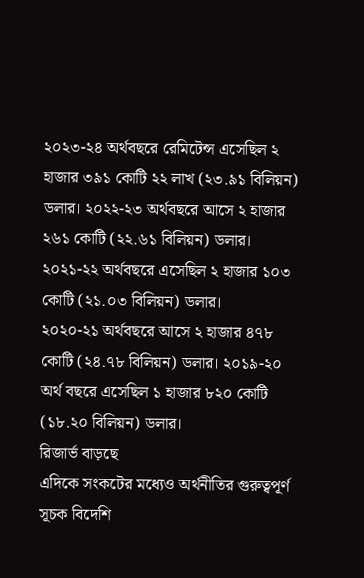২০২৩-২৪ অর্থবছরে রেমিটেন্স এসেছিল ২ হাজার ৩৯১ কোটি ২২ লাখ (২৩.৯১ বিলিয়ন) ডলার। ২০২২-২৩ অর্থবছরে আসে ২ হাজার ২৬১ কোটি (২২.৬১ বিলিয়ন) ডলার। ২০২১-২২ অর্থবছরে এসেছিল ২ হাজার ১০৩ কোটি (২১.০৩ বিলিয়ন) ডলার।
২০২০-২১ অর্থবছরে আসে ২ হাজার ৪৭৮ কোটি (২৪.৭৮ বিলিয়ন) ডলার। ২০১৯-২০ অর্থ বছরে এসেছিল ১ হাজার ৮২০ কোটি (১৮.২০ বিলিয়ন) ডলার।
রিজার্ভ বাড়ছে
এদিকে সংকটের মধ্যেও অর্থনীতির গুরুত্বপূর্ণ সূচক বিদেশি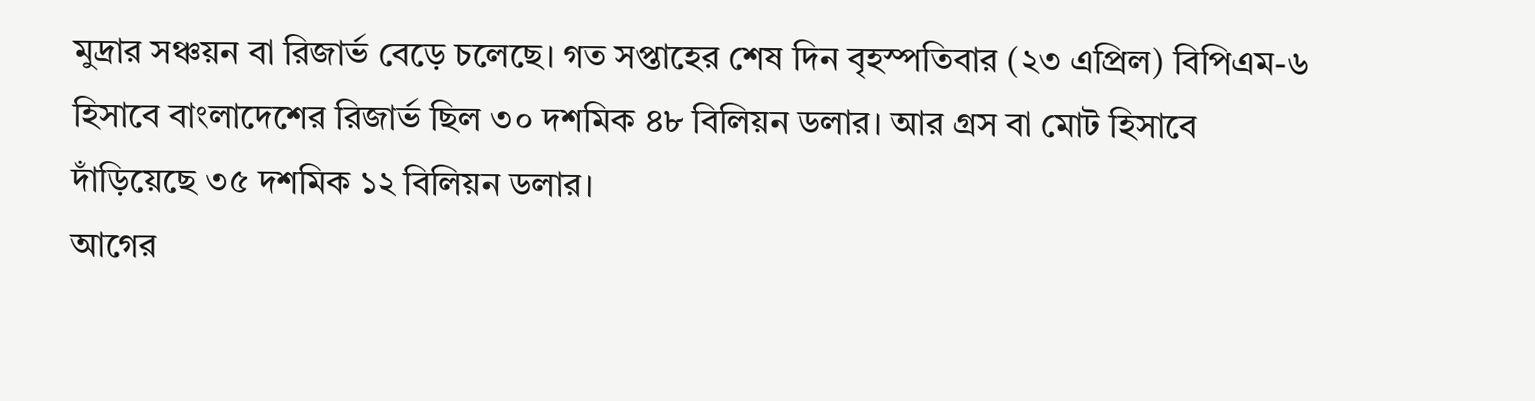মুদ্রার সঞ্চয়ন বা রিজার্ভ বেড়ে চলেছে। গত সপ্তাহের শেষ দিন বৃহস্পতিবার (২৩ এপ্রিল) বিপিএম-৬ হিসাবে বাংলাদেশের রিজার্ভ ছিল ৩০ দশমিক ৪৮ বিলিয়ন ডলার। আর গ্রস বা মোট হিসাবে দাঁড়িয়েছে ৩৫ দশমিক ১২ বিলিয়ন ডলার।
আগের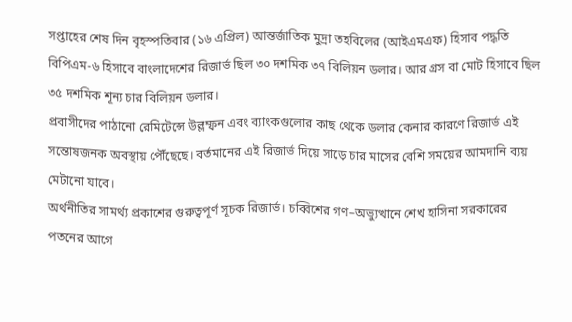সপ্তাহের শেষ দিন বৃহস্পতিবার (১৬ এপ্রিল) আন্তর্জাতিক মুদ্রা তহবিলের (আইএমএফ) হিসাব পদ্ধতি বিপিএম-৬ হিসাবে বাংলাদেশের রিজার্ভ ছিল ৩০ দশমিক ৩৭ বিলিয়ন ডলার। আর গ্রস বা মোট হিসাবে ছিল ৩৫ দশমিক শূন্য চার বিলিয়ন ডলার।
প্রবাসীদের পাঠানো রেমিটেন্সে উল্লম্ফন এবং ব্যাংকগুলোর কাছ থেকে ডলার কেনার কারণে রিজার্ভ এই সন্তোষজনক অবস্থায় পৌঁছেছে। বর্তমানের এই রিজার্ভ দিয়ে সাড়ে চার মাসের বেশি সময়ের আমদানি ব্যয় মেটানো যাবে।
অর্থনীতির সামর্থ্য প্রকাশের গুরুত্বপূর্ণ সূচক রিজার্ভ। চব্বিশের গণ–অভ্যুত্থানে শেখ হাসিনা সরকারের পতনের আগে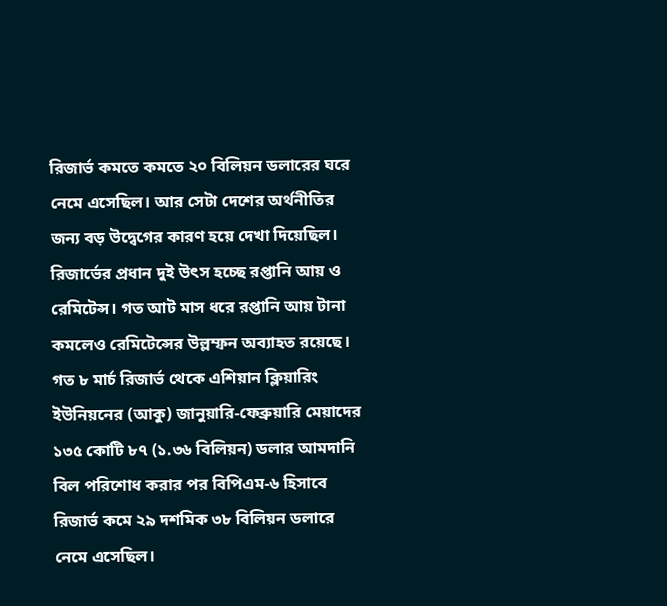রিজার্ভ কমতে কমতে ২০ বিলিয়ন ডলারের ঘরে নেমে এসেছিল। আর সেটা দেশের অর্থনীতির জন্য বড় উদ্বেগের কারণ হয়ে দেখা দিয়েছিল।
রিজার্ভের প্রধান দুই উৎস হচ্ছে রপ্তানি আয় ও রেমিটেন্স। গত আট মাস ধরে রপ্তানি আয় টানা কমলেও রেমিটেন্সের উল্লম্ফন অব্যাহত রয়েছে।
গত ৮ মার্চ রিজার্ভ থেকে এশিয়ান ক্লিয়ারিং ইউনিয়নের (আকু) জানুয়ারি-ফেব্রুয়ারি মেয়াদের ১৩৫ কোটি ৮৭ (১.৩৬ বিলিয়ন) ডলার আমদানি বিল পরিশোধ করার পর বিপিএম-৬ হিসাবে রিজার্ভ কমে ২৯ দশমিক ৩৮ বিলিয়ন ডলারে নেমে এসেছিল।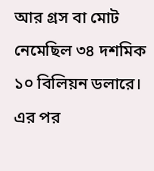আর গ্রস বা মোট নেমেছিল ৩৪ দশমিক ১০ বিলিয়ন ডলারে।
এর পর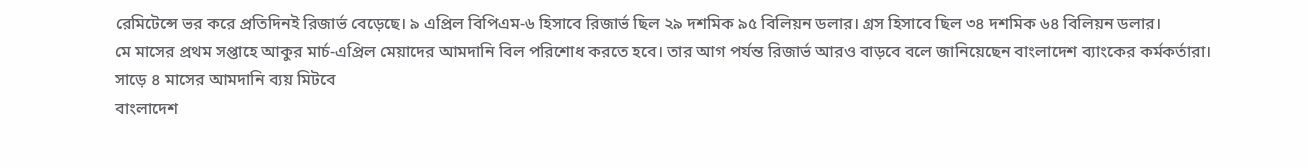রেমিটেন্সে ভর করে প্রতিদিনই রিজার্ভ বেড়েছে। ৯ এপ্রিল বিপিএম-৬ হিসাবে রিজার্ভ ছিল ২৯ দশমিক ৯৫ বিলিয়ন ডলার। গ্রস হিসাবে ছিল ৩৪ দশমিক ৬৪ বিলিয়ন ডলার।
মে মাসের প্রথম সপ্তাহে আকুর মার্চ-এপ্রিল মেয়াদের আমদানি বিল পরিশোধ করতে হবে। তার আগ পর্যন্ত রিজার্ভ আরও বাড়বে বলে জানিয়েছেন বাংলাদেশ ব্যাংকের কর্মকর্তারা।
সাড়ে ৪ মাসের আমদানি ব্যয় মিটবে
বাংলাদেশ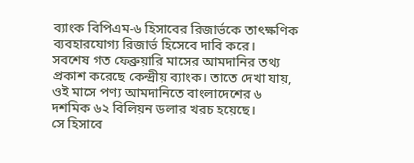ব্যাংক বিপিএম-৬ হিসাবের রিজার্ভকে তাৎক্ষণিক ব্যবহারযোগ্য রিজার্ভ হিসেবে দাবি করে।
সবশেষ গত ফেব্রুয়ারি মাসের আমদানির তথ্য প্রকাশ করেছে কেন্দ্রীয় ব্যাংক। তাতে দেখা যায়, ওই মাসে পণ্য আমদানিতে বাংলাদেশের ৬ দশমিক ৬২ বিলিয়ন ডলার খরচ হয়েছে।
সে হিসাবে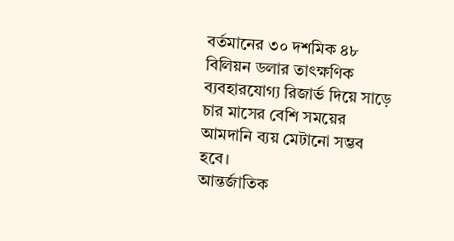বর্তমানের ৩০ দশমিক ৪৮ বিলিয়ন ডলার তাৎক্ষণিক ব্যবহারযোগ্য রিজার্ভ দিয়ে সাড়ে চার মাসের বেশি সময়ের আমদানি ব্যয় মেটানো সম্ভব হবে।
আন্তর্জাতিক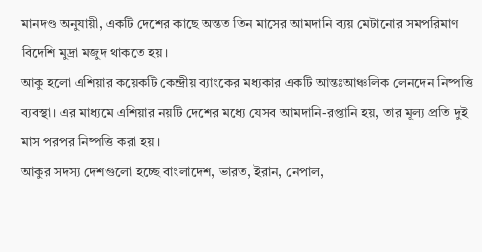মানদণ্ড অনুযায়ী, একটি দেশের কাছে অন্তত তিন মাসের আমদানি ব্যয় মেটানোর সমপরিমাণ বিদেশি মুদ্রা মজুদ থাকতে হয়।
আকু হলো এশিয়ার কয়েকটি কেন্দ্রীয় ব্যাংকের মধ্যকার একটি আন্তঃআঞ্চলিক লেনদেন নিষ্পত্তি ব্যবস্থা। এর মাধ্যমে এশিয়ার নয়টি দেশের মধ্যে যেসব আমদানি-রপ্তানি হয়, তার মূল্য প্রতি দুই মাস পরপর নিষ্পত্তি করা হয়।
আকুর সদস্য দেশগুলো হচ্ছে বাংলাদেশ, ভারত, ইরান, নেপাল,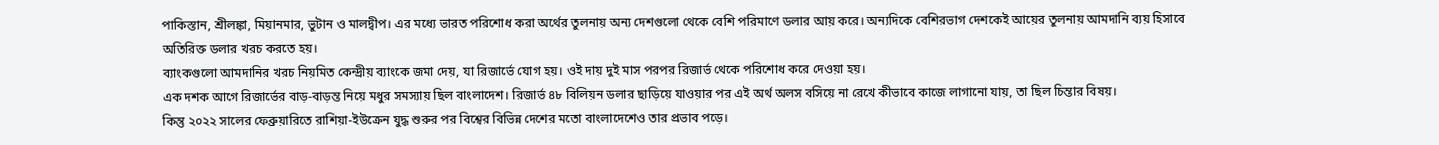পাকিস্তান, শ্রীলঙ্কা, মিয়ানমার, ভুটান ও মালদ্বীপ। এর মধ্যে ভারত পরিশোধ করা অর্থের তুলনায় অন্য দেশগুলো থেকে বেশি পরিমাণে ডলার আয় করে। অন্যদিকে বেশিরভাগ দেশকেই আয়ের তুলনায় আমদানি ব্যয় হিসাবে অতিরিক্ত ডলার খরচ করতে হয়।
ব্যাংকগুলো আমদানির খরচ নিয়মিত কেন্দ্রীয় ব্যাংকে জমা দেয়, যা রিজার্ভে যোগ হয়। ওই দায় দুই মাস পরপর রিজার্ভ থেকে পরিশোধ করে দেওয়া হয়।
এক দশক আগে রিজার্ভের বাড়-বাড়ন্ত নিয়ে মধুর সমস্যায় ছিল বাংলাদেশ। রিজার্ভ ৪৮ বিলিয়ন ডলার ছাড়িয়ে যাওয়ার পর এই অর্থ অলস বসিয়ে না রেখে কীভাবে কাজে লাগানো যায়, তা ছিল চিন্তার বিষয়।
কিন্তু ২০২২ সালের ফেব্রুয়ারিতে রাশিয়া-ইউক্রেন যুদ্ধ শুরুর পর বিশ্বের বিভিন্ন দেশের মতো বাংলাদেশেও তার প্রভাব পড়ে।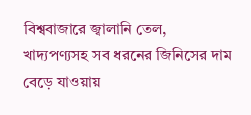বিশ্ববাজারে জ্বালানি তেল, খাদ্যপণ্যসহ সব ধরনের জিনিসের দাম বেড়ে যাওয়ায়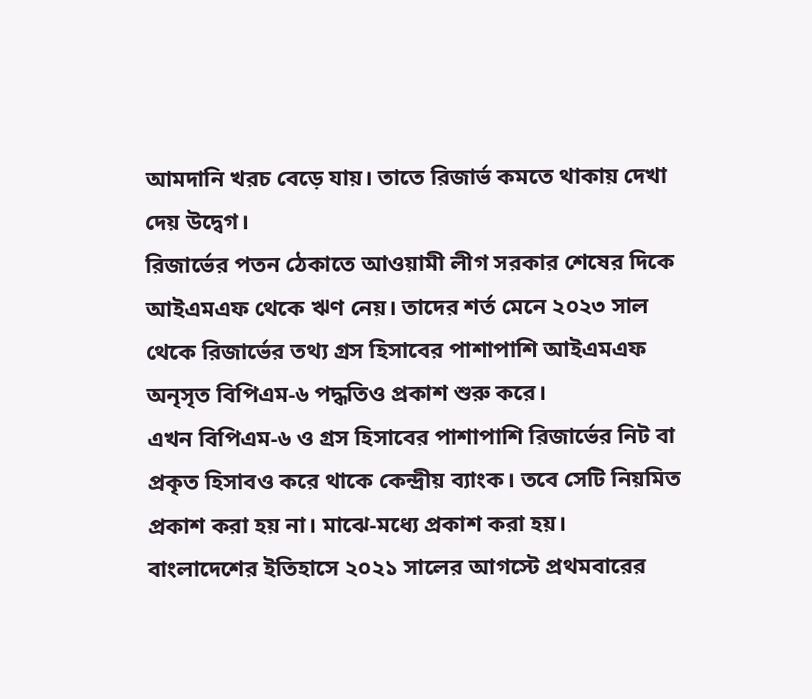আমদানি খরচ বেড়ে যায়। তাতে রিজার্ভ কমতে থাকায় দেখা দেয় উদ্বেগ।
রিজার্ভের পতন ঠেকাতে আওয়ামী লীগ সরকার শেষের দিকে আইএমএফ থেকে ঋণ নেয়। তাদের শর্ত মেনে ২০২৩ সাল থেকে রিজার্ভের তথ্য গ্রস হিসাবের পাশাপাশি আইএমএফ অনৃসৃত বিপিএম-৬ পদ্ধতিও প্রকাশ শুরু করে।
এখন বিপিএম-৬ ও গ্রস হিসাবের পাশাপাশি রিজার্ভের নিট বা প্রকৃত হিসাবও করে থাকে কেন্দ্রীয় ব্যাংক। তবে সেটি নিয়মিত প্রকাশ করা হয় না। মাঝে-মধ্যে প্রকাশ করা হয়।
বাংলাদেশের ইতিহাসে ২০২১ সালের আগস্টে প্রথমবারের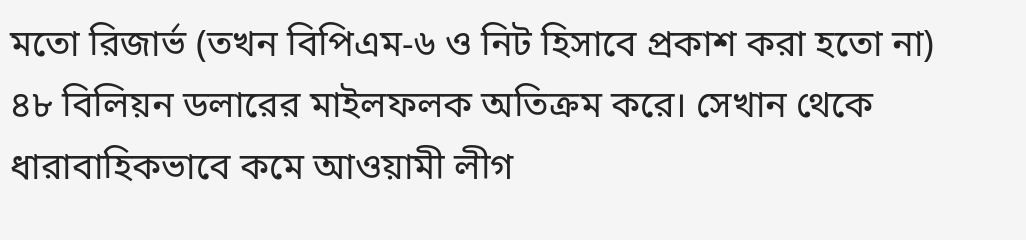মতো রিজার্ভ (তখন বিপিএম-৬ ও নিট হিসাবে প্রকাশ করা হতো না) ৪৮ বিলিয়ন ডলারের মাইলফলক অতিক্রম করে। সেখান থেকে ধারাবাহিকভাবে কমে আওয়ামী লীগ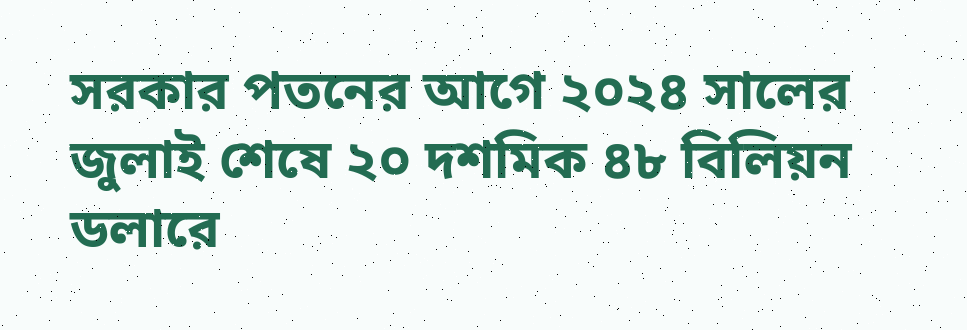সরকার পতনের আগে ২০২৪ সালের জুলাই শেষে ২০ দশমিক ৪৮ বিলিয়ন ডলারে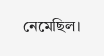নেমেছিল।